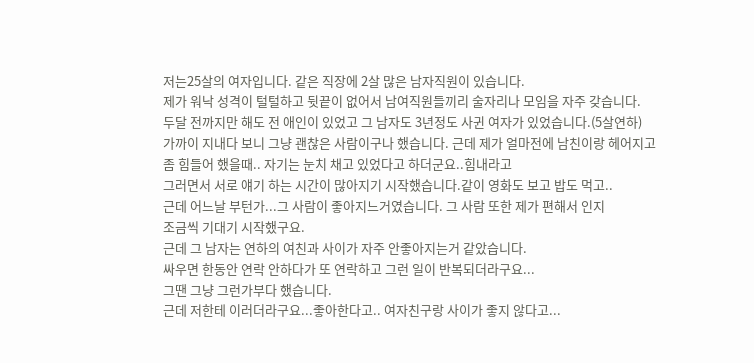저는25살의 여자입니다. 같은 직장에 2살 많은 남자직원이 있습니다.
제가 워낙 성격이 털털하고 뒷끝이 없어서 남여직원들끼리 술자리나 모임을 자주 갖습니다.
두달 전까지만 해도 전 애인이 있었고 그 남자도 3년정도 사귄 여자가 있었습니다.(5살연하)
가까이 지내다 보니 그냥 괜찮은 사람이구나 했습니다. 근데 제가 얼마전에 남친이랑 헤어지고
좀 힘들어 했을때.. 자기는 눈치 채고 있었다고 하더군요..힘내라고
그러면서 서로 얘기 하는 시간이 많아지기 시작했습니다.같이 영화도 보고 밥도 먹고..
근데 어느날 부턴가...그 사람이 좋아지느거였습니다. 그 사람 또한 제가 편해서 인지
조금씩 기대기 시작했구요.
근데 그 남자는 연하의 여친과 사이가 자주 안좋아지는거 같았습니다.
싸우면 한동안 연락 안하다가 또 연락하고 그런 일이 반복되더라구요...
그땐 그냥 그런가부다 했습니다.
근데 저한테 이러더라구요...좋아한다고.. 여자친구랑 사이가 좋지 않다고...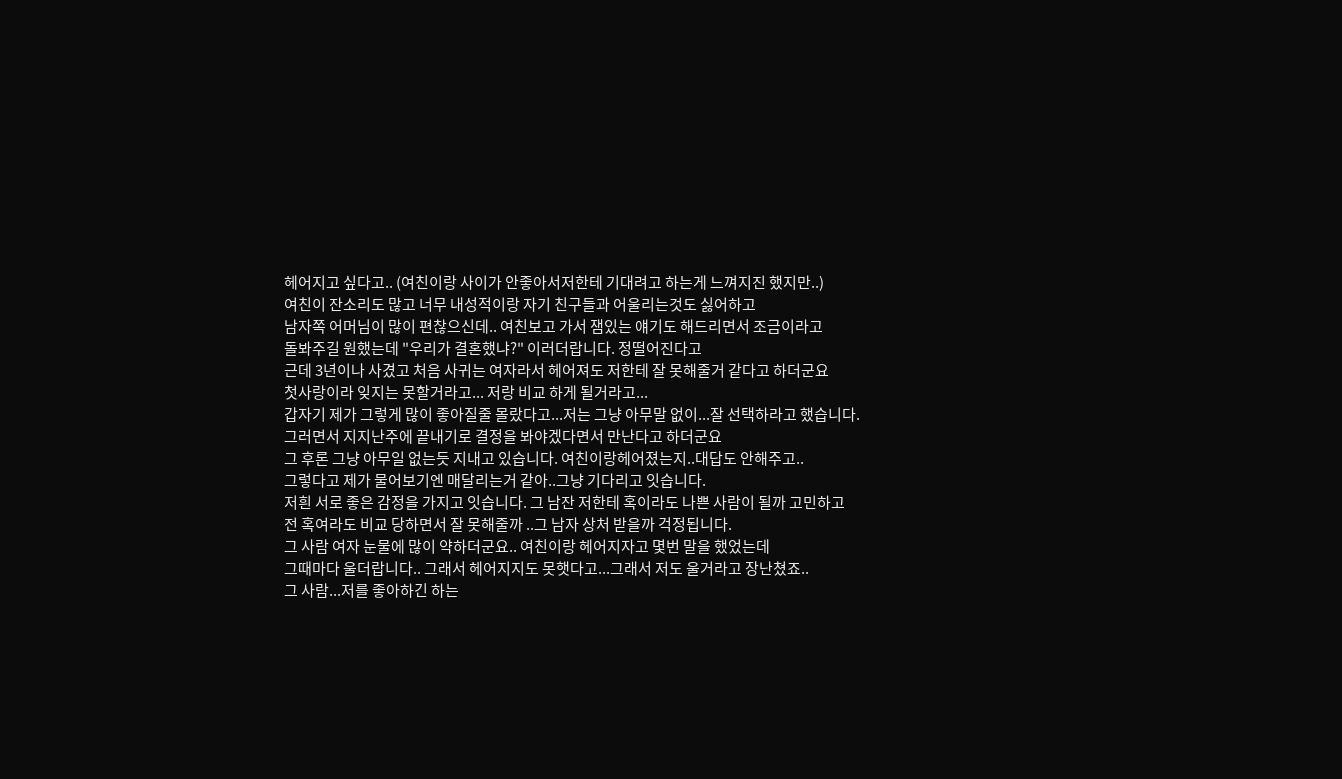헤어지고 싶다고.. (여친이랑 사이가 안좋아서저한테 기대려고 하는게 느껴지진 했지만..)
여친이 잔소리도 많고 너무 내성적이랑 자기 친구들과 어울리는것도 싫어하고
남자쪽 어머님이 많이 편찮으신데.. 여친보고 가서 잼있는 얘기도 해드리면서 조금이라고
돌봐주길 원했는데 "우리가 결혼했냐?" 이러더랍니다. 정떨어진다고
근데 3년이나 사겼고 처음 사귀는 여자라서 헤어져도 저한테 잘 못해줄거 같다고 하더군요
첫사랑이라 잊지는 못할거라고... 저랑 비교 하게 될거라고...
갑자기 제가 그렇게 많이 좋아질줄 몰랐다고...저는 그냥 아무말 없이...잘 선택하라고 했습니다.
그러면서 지지난주에 끝내기로 결정을 봐야겠다면서 만난다고 하더군요
그 후론 그냥 아무일 없는듯 지내고 있습니다. 여친이랑헤어졌는지..대답도 안해주고..
그렇다고 제가 물어보기엔 매달리는거 같아..그냥 기다리고 잇습니다.
저흰 서로 좋은 감정을 가지고 잇습니다. 그 남잔 저한테 혹이라도 나쁜 사람이 될까 고민하고
전 혹여라도 비교 당하면서 잘 못해줄까 ..그 남자 상처 받을까 걱정됩니다.
그 사람 여자 눈물에 많이 약하더군요.. 여친이랑 헤어지자고 몇번 말을 했었는데
그때마다 울더랍니다.. 그래서 헤어지지도 못햇다고...그래서 저도 울거라고 장난쳤죠..
그 사람...저를 좋아하긴 하는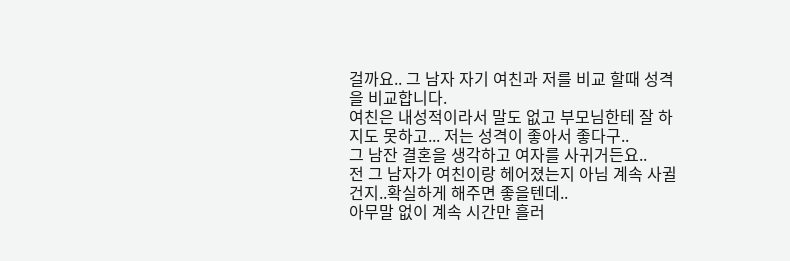걸까요.. 그 남자 자기 여친과 저를 비교 할때 성격을 비교합니다.
여친은 내성적이라서 말도 없고 부모님한테 잘 하지도 못하고... 저는 성격이 좋아서 좋다구..
그 남잔 결혼을 생각하고 여자를 사귀거든요..
전 그 남자가 여친이랑 헤어졌는지 아님 계속 사귈건지..확실하게 해주면 좋을텐데..
아무말 없이 계속 시간만 흘러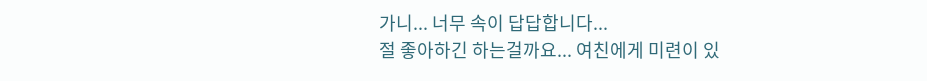가니... 너무 속이 답답합니다...
절 좋아하긴 하는걸까요... 여친에게 미련이 있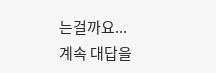는걸까요...
계속 대답을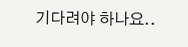기다려야 하나요..